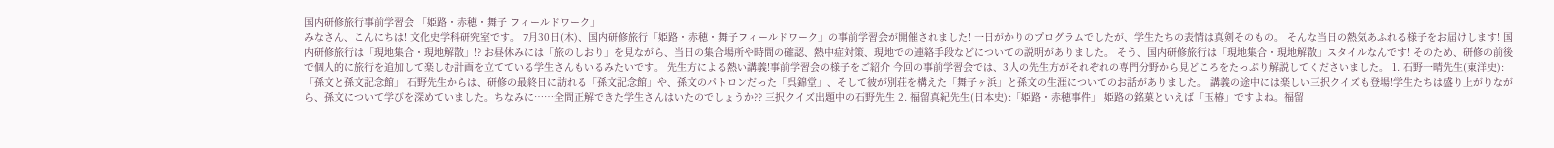国内研修旅行事前学習会 「姫路・赤穂・舞子 フィールドワーク」
みなさん、こんにちは! 文化史学科研究室です。 7月30日(木)、国内研修旅行「姫路・赤穂・舞子フィールドワーク」の事前学習会が開催されました! 一日がかりのプログラムでしたが、学生たちの表情は真剣そのもの。 そんな当日の熱気あふれる様子をお届けします! 国内研修旅行は「現地集合・現地解散」!? お昼休みには「旅のしおり」を見ながら、当日の集合場所や時間の確認、熱中症対策、現地での連絡手段などについての説明がありました。 そう、国内研修旅行は「現地集合・現地解散」スタイルなんです! そのため、研修の前後で個人的に旅行を追加して楽しむ計画を立てている学生さんもいるみたいです。 先生方による熱い講義!事前学習会の様子をご紹介 今回の事前学習会では、3人の先生方がそれぞれの専門分野から見どころをたっぷり解説してくださいました。 1. 石野一晴先生(東洋史):「孫文と孫文記念館」 石野先生からは、研修の最終日に訪れる「孫文記念館」や、孫文のパトロンだった「呉錦堂」、そして彼が別荘を構えた「舞子ヶ浜」と孫文の生涯についてのお話がありました。 講義の途中には楽しい三択クイズも登場!学生たちは盛り上がりながら、孫文について学びを深めていました。ちなみに……全問正解できた学生さんはいたのでしょうか?? 三択クイズ出題中の石野先生 2. 福留真紀先生(日本史):「姫路・赤穂事件」 姫路の銘菓といえば「玉椿」ですよね。福留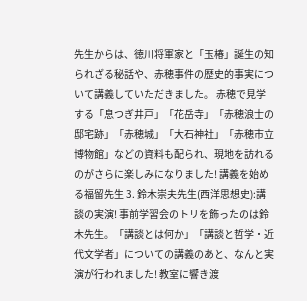先生からは、徳川将軍家と「玉椿」誕生の知られざる秘話や、赤穂事件の歴史的事実について講義していただきました。 赤穂で見学する「息つぎ井戸」「花岳寺」「赤穂浪士の邸宅跡」「赤穂城」「大石神社」「赤穂市立博物館」などの資料も配られ、現地を訪れるのがさらに楽しみになりました! 講義を始める福留先生 3. 鈴木崇夫先生(西洋思想史):講談の実演! 事前学習会のトリを飾ったのは鈴木先生。「講談とは何か」「講談と哲学・近代文学者」についての講義のあと、なんと実演が行われました! 教室に響き渡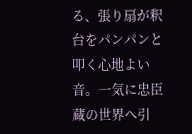る、張り扇が釈台をパンパンと叩く心地よい音。一気に忠臣蔵の世界へ引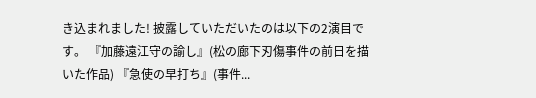き込まれました! 披露していただいたのは以下の2演目です。 『加藤遠江守の諭し』(松の廊下刃傷事件の前日を描いた作品) 『急使の早打ち』(事件...